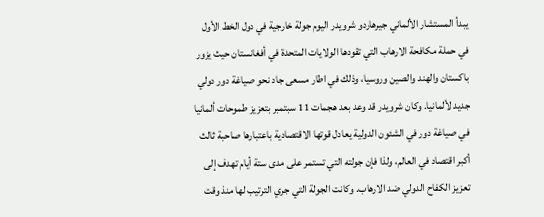يبدأ المستشار الألماني جيرهاردو شرويدر اليوم جولة خارجية في دول الخط الأول في حملة مكافحة الارهاب التي تقودها الولايات المتحدة في أفغانستان حيث يزور باكستان والهند والصين وروسيا، وذلك في اطار مسعى جاد نحو صياغة دور دولي جديد لألمانيا. وكان شرويدر قد وعد بعد هجمات 11 سبتمبر بتعزيز طموحات ألمانيا في صياغة دور في الشئون الدولية يعادل قوتها الاقتصادية باعتبارها صاحبة ثالث أكبر اقتصاد في العالم، ولذا فإن جولته التي تستمر على مدى ستة أيام تهدف إلى تعزيز الكفاح الدولي ضد الارهاب. وكانت الجولة التي جري الترتيب لها منذ وقت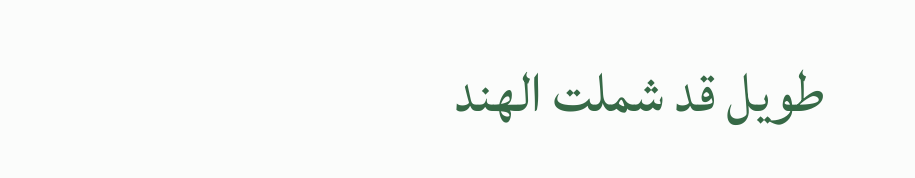طويل قد شملت الهند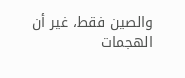والصين فقط، غير أن الهجمات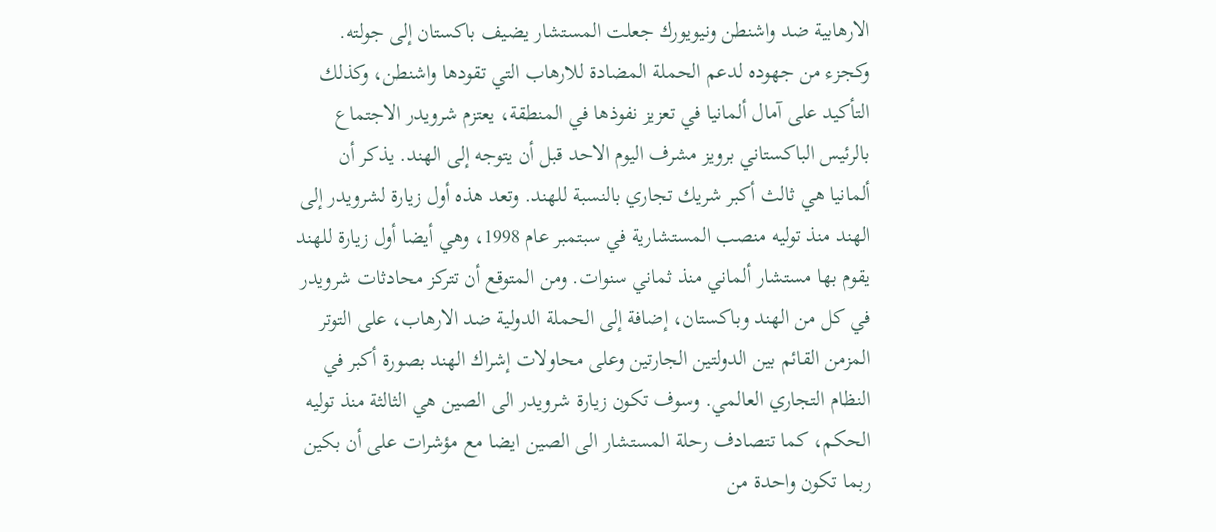الارهابية ضد واشنطن ونيويورك جعلت المستشار يضيف باكستان إلى جولته. وكجزء من جهوده لدعم الحملة المضادة للارهاب التي تقودها واشنطن، وكذلك التأكيد على آمال ألمانيا في تعزيز نفوذها في المنطقة، يعتزم شرويدر الاجتماع بالرئيس الباكستاني برويز مشرف اليوم الاحد قبل أن يتوجه إلى الهند. يذكر أن ألمانيا هي ثالث أكبر شريك تجاري بالنسبة للهند. وتعد هذه أول زيارة لشرويدر إلى الهند منذ توليه منصب المستشارية في سبتمبر عام 1998، وهي أيضا أول زيارة للهند يقوم بها مستشار ألماني منذ ثماني سنوات. ومن المتوقع أن تتركز محادثات شرويدر في كل من الهند وباكستان، إضافة إلى الحملة الدولية ضد الارهاب، على التوتر المزمن القائم بين الدولتين الجارتين وعلى محاولات إشراك الهند بصورة أكبر في النظام التجاري العالمي. وسوف تكون زيارة شرويدر الى الصين هي الثالثة منذ توليه الحكم، كما تتصادف رحلة المستشار الى الصين ايضا مع مؤشرات على أن بكين ربما تكون واحدة من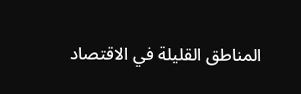المناطق القليلة في الاقتصاد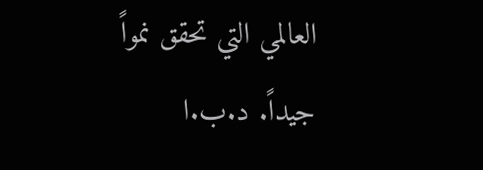العالمي التي تحقق نمواً جيداً. د.ب.ا